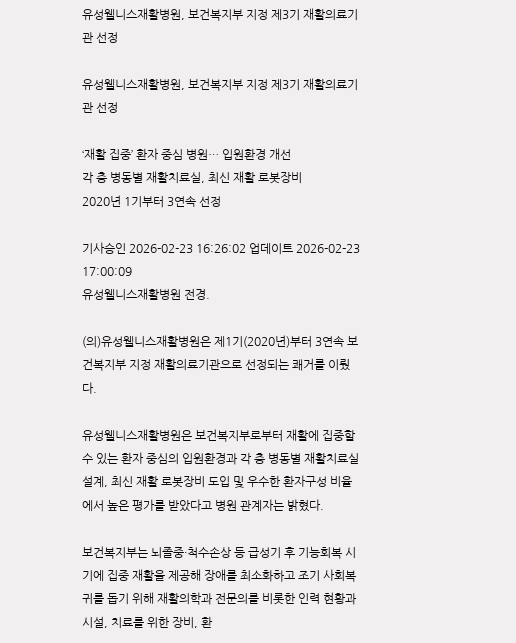유성웰니스재활병원, 보건복지부 지정 제3기 재활의료기관 선정

유성웰니스재활병원, 보건복지부 지정 제3기 재활의료기관 선정

‘재활 집중’ 환자 중심 병원… 입원환경 개선
각 층 병동별 재활치료실, 최신 재활 로봇장비
2020년 1기부터 3연속 선정

기사승인 2026-02-23 16:26:02 업데이트 2026-02-23 17:00:09
유성웰니스재활병원 전경.

(의)유성웰니스재활병원은 제1기(2020년)부터 3연속 보건복지부 지정 재활의료기관으로 선정되는 쾌거를 이뤘다.

유성웰니스재활병원은 보건복지부로부터 재활에 집중할 수 있는 환자 중심의 입원환경과 각 층 병동별 재활치료실 설계, 최신 재활 로봇장비 도입 및 우수한 환자구성 비율에서 높은 평가를 받았다고 병원 관계자는 밝혔다.

보건복지부는 뇌졸중·척수손상 등 급성기 후 기능회복 시기에 집중 재활을 제공해 장애를 최소화하고 조기 사회복귀를 돕기 위해 재활의학과 전문의를 비롯한 인력 현황과 시설, 치료를 위한 장비, 환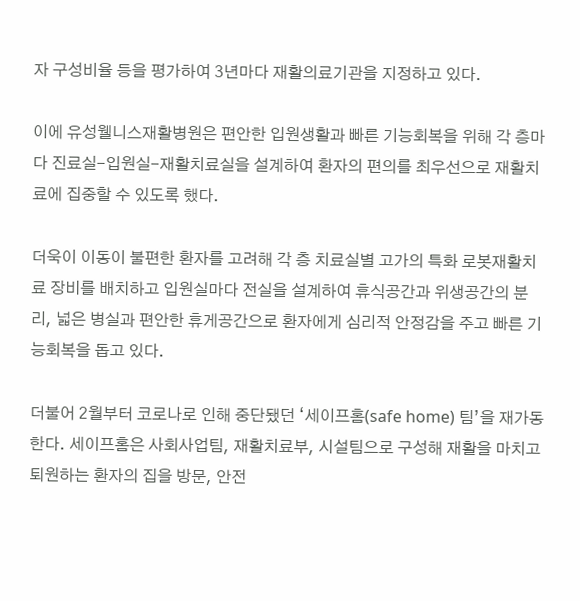자 구성비율 등을 평가하여 3년마다 재활의료기관을 지정하고 있다.

이에 유성웰니스재활병원은 편안한 입원생활과 빠른 기능회복을 위해 각 층마다 진료실-입원실-재활치료실을 설계하여 환자의 편의를 최우선으로 재활치료에 집중할 수 있도록 했다.

더욱이 이동이 불편한 환자를 고려해 각 층 치료실별 고가의 특화 로봇재활치료 장비를 배치하고 입원실마다 전실을 설계하여 휴식공간과 위생공간의 분리, 넓은 병실과 편안한 휴게공간으로 환자에게 심리적 안정감을 주고 빠른 기능회복을 돕고 있다.

더불어 2월부터 코로나로 인해 중단됐던 ‘세이프홈(safe home) 팀’을 재가동한다. 세이프홈은 사회사업팀, 재활치료부, 시설팀으로 구성해 재활을 마치고 퇴원하는 환자의 집을 방문, 안전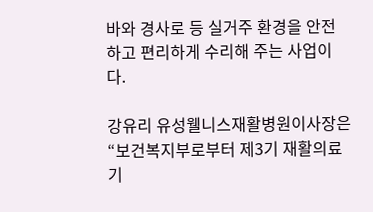바와 경사로 등 실거주 환경을 안전하고 편리하게 수리해 주는 사업이다.

강유리 유성웰니스재활병원이사장은 “보건복지부로부터 제3기 재활의료기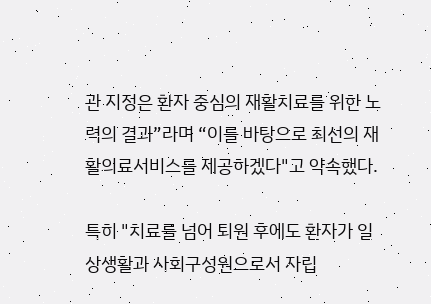관 지정은 환자 중심의 재활치료를 위한 노력의 결과”라며 “이를 바탕으로 최선의 재활의료서비스를 제공하겠다"고 약속했다.

특히 "치료를 넘어 퇴원 후에도 환자가 일상생활과 사회구성원으로서 자립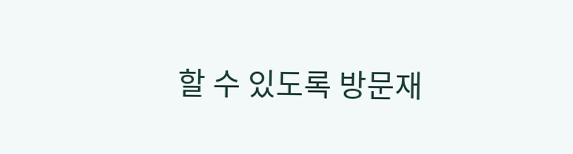할 수 있도록 방문재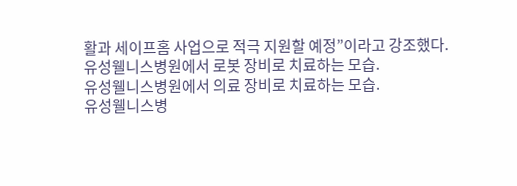활과 세이프홈 사업으로 적극 지원할 예정”이라고 강조했다.
유성웰니스병원에서 로봇 장비로 치료하는 모습.
유성웰니스병원에서 의료 장비로 치료하는 모습.
유성웰니스병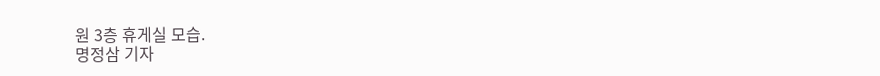원 3층 휴게실 모습.
명정삼 기자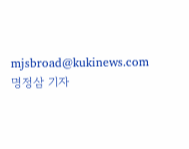mjsbroad@kukinews.com
명정삼 기자